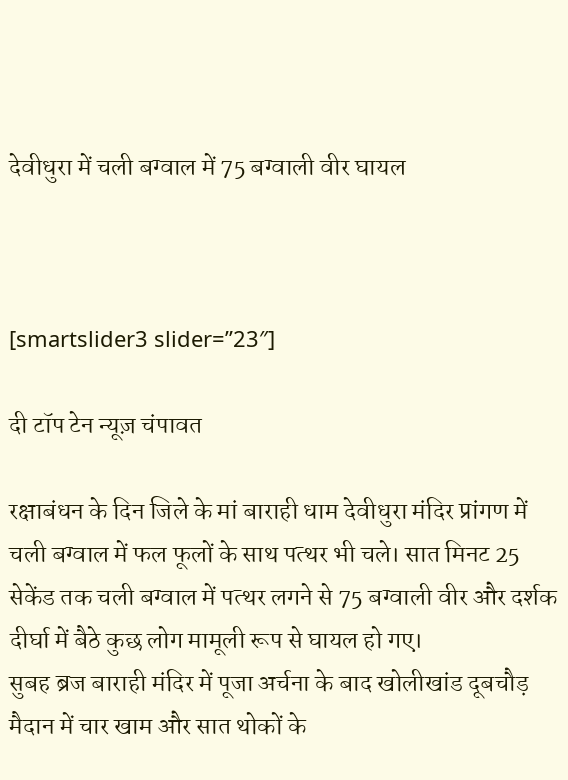देवीधुरा में चली बग्वाल में 75 बग्वाली वीर घायल



[smartslider3 slider=”23″]

दी टॉप टेन न्यूज़ चंपावत

रक्षाबंधन के दिन जिले के मां बाराही धाम देवीधुरा मंदिर प्रांगण में चली बग्वाल में फल फूलों के साथ पत्थर भी चले। सात मिनट 25 सेकेंड तक चली बग्वाल में पत्थर लगने से 75 बग्वाली वीर और दर्शक दीर्घा में बैठे कुछ लोग मामूली रूप से घायल हो गए।
सुबह ब्रज बाराही मंदिर में पूजा अर्चना के बाद खोलीखांड दूबचौड़ मैदान में चार खाम और सात थोकों के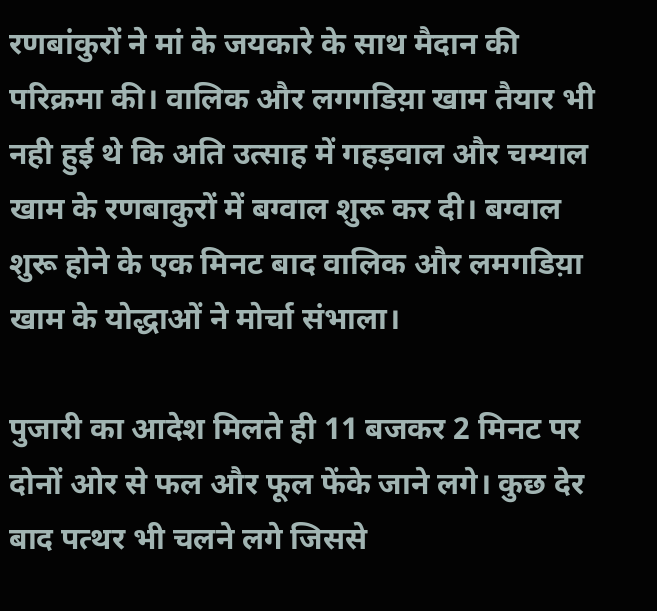रणबांकुरों ने मां के जयकारे के साथ मैदान की परिक्रमा की। वालिक और लगगडिय़ा खाम तैयार भी नही हुई थे कि अति उत्साह में गहड़वाल और चम्याल खाम के रणबाकुरों में बग्वाल शुरू कर दी। बग्वाल शुरू होने के एक मिनट बाद वालिक और लमगडिय़ा खाम के योद्धाओं ने मोर्चा संभाला।

पुजारी का आदेश मिलते ही 11 बजकर 2 मिनट पर दोनों ओर से फल और फूल फेंके जाने लगे। कुछ देर बाद पत्थर भी चलने लगे जिससे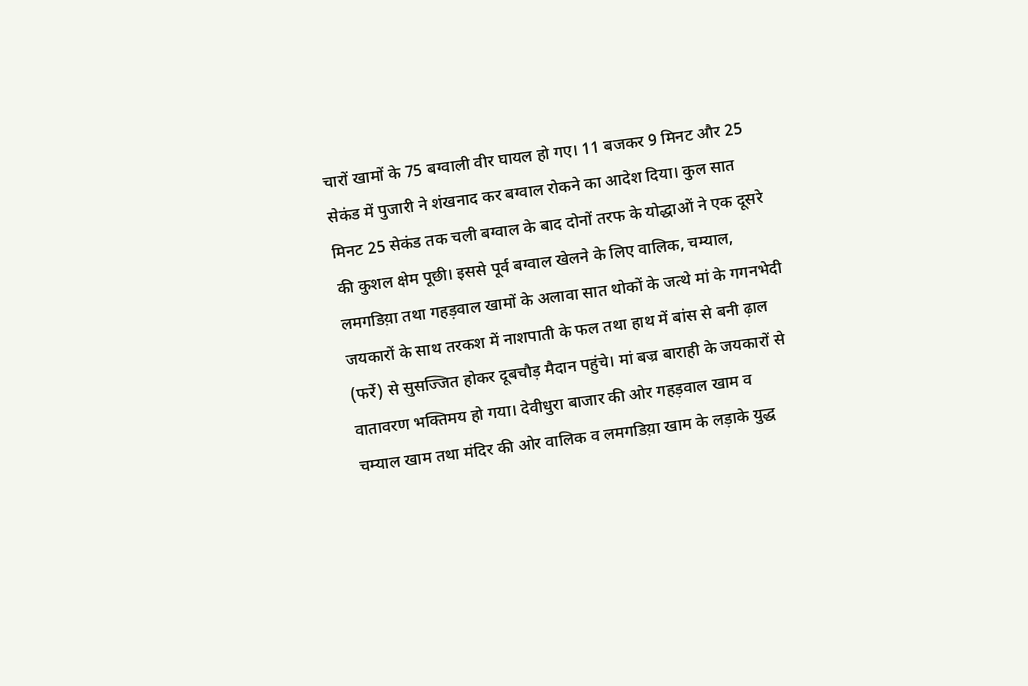चारों खामों के 75 बग्वाली वीर घायल हो गए। 11 बजकर 9 मिनट और 25 सेकंड में पुजारी ने शंखनाद कर बग्वाल रोकने का आदेश दिया। कुल सात मिनट 25 सेकंड तक चली बग्वाल के बाद दोनों तरफ के योद्धाओं ने एक दूसरे की कुशल क्षेम पूछी। इससे पूर्व बग्वाल खेलने के लिए वालिक, चम्याल, लमगडिय़ा तथा गहड़वाल खामों के अलावा सात थोकों के जत्थे मां के गगनभेदी जयकारों के साथ तरकश में नाशपाती के फल तथा हाथ में बांस से बनी ढ़ाल (फर्रे) से सुसज्जित होकर दूबचौड़ मैदान पहुंचे। मां बज्र बाराही के जयकारों से वातावरण भक्तिमय हो गया। देवीधुरा बाजार की ओर गहड़वाल खाम व चम्याल खाम तथा मंदिर की ओर वालिक व लमगडिय़ा खाम के लड़ाके युद्ध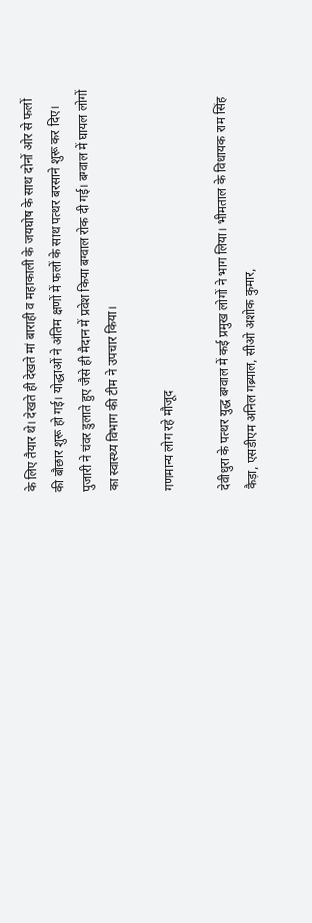के लिए तैयार थे। देखते ही देखते मां बाराही व महाकाली के जयघोष के साथ दोनों ओर से फलों की बौछार शुरू हो गई। योद्धाओं ने अंतिम क्षणों में फलों के साथ पत्थर बरसाने शुरू कर दिए। पुजारी ने चंवर डुलाते हुए जैसे ही मैदान में प्रवेश किया बग्वाल रोक दी गई। बग्वाल में घायल लोगों का स्वास्थ्य विभाग की टीम ने उपचार किया।

गणमान्य लोग रहे मौजूद

देवीधुरा के पत्थर युद्ध बग्वाल में कई प्रमुख लोगों ने भाग लिया। भीमताल के विधायक राम सिंह कैड़ा, एसडीएम अनिल गब्र्याल, सीओ अशोक कुमार,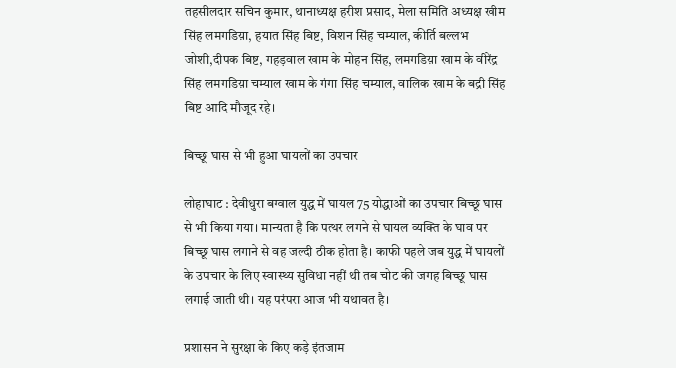तहसीलदार सचिन कुमार, थानाध्यक्ष हरीश प्रसाद, मेला समिति अध्यक्ष खीम सिंह लमगडिय़ा, हयात सिंह बिष्ट, विशन सिंह चम्याल, कीर्ति बल्लभ जोशी,दीपक बिष्ट, गहड़वाल खाम के मोहन सिंह, लमगडिय़ा खाम के वीरेंद्र सिंह लमगडिय़ा चम्याल खाम के गंगा सिंह चम्याल, वालिक खाम के बद्री सिंह बिष्ट आदि मौजूद रहे।

बिच्छू घास से भी हुआ घायलों का उपचार

लोहाघाट : देवीधुरा बग्वाल युद्ध में घायल 75 योद्धाओं का उपचार बिच्छू घास से भी किया गया। मान्यता है कि पत्थर लगने से घायल व्यक्ति के घाव पर बिच्छू घास लगाने से वह जल्दी ठीक होता है। काफी पहले जब युद्ध में घायलों के उपचार के लिए स्वास्थ्य सुविधा नहीं थी तब चोट की जगह बिच्छू घास लगाई जाती थी। यह परंपरा आज भी यथावत है।

प्रशासन ने सुरक्षा के किए कड़े इंतजाम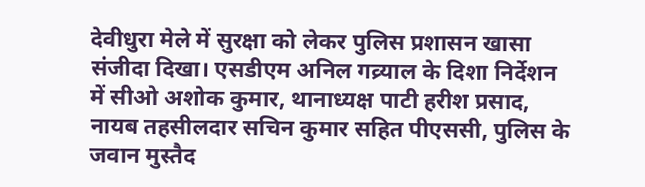देवीधुरा मेले में सुरक्षा को लेकर पुलिस प्रशासन खासा संजीदा दिखा। एसडीएम अनिल गव्र्याल के दिशा निर्देशन में सीओ अशोक कुमार, थानाध्यक्ष पाटी हरीश प्रसाद, नायब तहसीलदार सचिन कुमार सहित पीएससी, पुलिस के जवान मुस्तैद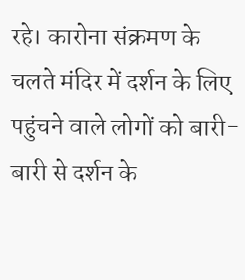रहे। कारोना संक्रमण के चलते मंदिर में दर्शन के लिए पहुंचने वाले लोगों को बारी-बारी से दर्शन के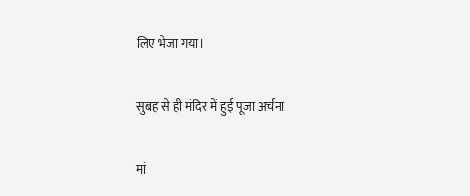लिए भेजा गया।

सुबह से ही मंदिर में हुई पूजा अर्चना

मां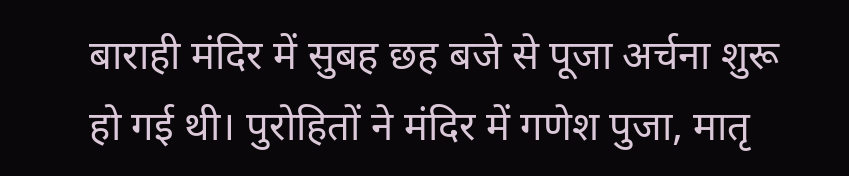बाराही मंदिर में सुबह छह बजे से पूजा अर्चना शुरू हो गई थी। पुरोहितों ने मंदिर में गणेश पुजा, मातृ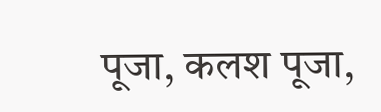पूजा, कलश पूजा,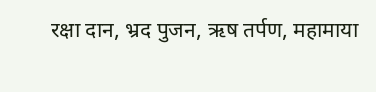रक्षा दान, भ्रद पुजन, ऋष तर्पण, महामाया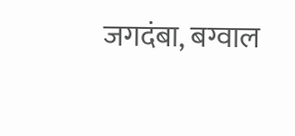जगदंबा, बग्वाल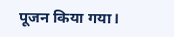पूजन किया गया।